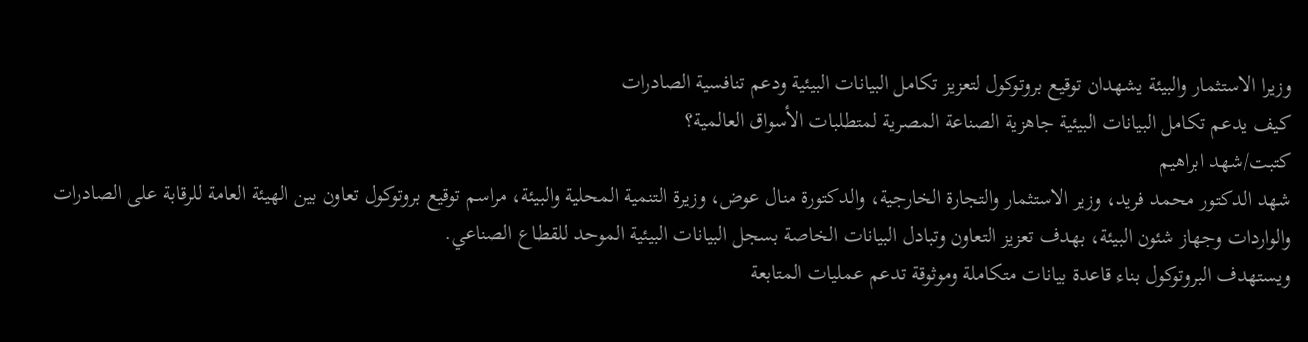وزيرا الاستثمار والبيئة يشهدان توقيع بروتوكول لتعزيز تكامل البيانات البيئية ودعم تنافسية الصادرات
كيف يدعم تكامل البيانات البيئية جاهزية الصناعة المصرية لمتطلبات الأسواق العالمية؟
كتبت/شهد ابراهيم
شهد الدكتور محمد فريد، وزير الاستثمار والتجارة الخارجية، والدكتورة منال عوض، وزيرة التنمية المحلية والبيئة، مراسم توقيع بروتوكول تعاون بين الهيئة العامة للرقابة على الصادرات والواردات وجهاز شئون البيئة، بهدف تعزيز التعاون وتبادل البيانات الخاصة بسجل البيانات البيئية الموحد للقطاع الصناعي.
ويستهدف البروتوكول بناء قاعدة بيانات متكاملة وموثوقة تدعم عمليات المتابعة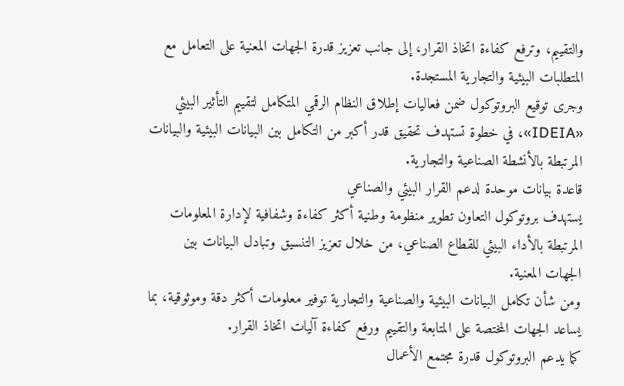والتقييم، وترفع كفاءة اتخاذ القرار، إلى جانب تعزيز قدرة الجهات المعنية على التعامل مع المتطلبات البيئية والتجارية المستجدة.
وجرى توقيع البروتوكول ضمن فعاليات إطلاق النظام الرقمي المتكامل لتقييم التأثير البيئي «IDEIA»، في خطوة تستهدف تحقيق قدر أكبر من التكامل بين البيانات البيئية والبيانات المرتبطة بالأنشطة الصناعية والتجارية.
قاعدة بيانات موحدة لدعم القرار البيئي والصناعي
يستهدف بروتوكول التعاون تطوير منظومة وطنية أكثر كفاءة وشفافية لإدارة المعلومات المرتبطة بالأداء البيئي للقطاع الصناعي، من خلال تعزيز التنسيق وتبادل البيانات بين الجهات المعنية.
ومن شأن تكامل البيانات البيئية والصناعية والتجارية توفير معلومات أكثر دقة وموثوقية، بما يساعد الجهات المختصة على المتابعة والتقييم ورفع كفاءة آليات اتخاذ القرار.
كما يدعم البروتوكول قدرة مجتمع الأعمال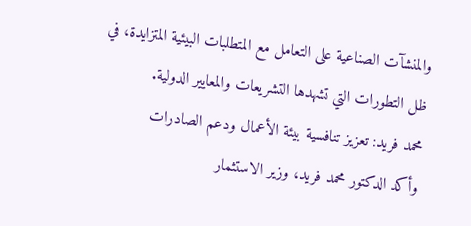والمنشآت الصناعية على التعامل مع المتطلبات البيئية المتزايدة، في ظل التطورات التي تشهدها التشريعات والمعايير الدولية.
محمد فريد: تعزيز تنافسية بيئة الأعمال ودعم الصادرات
وأكد الدكتور محمد فريد، وزير الاستثمار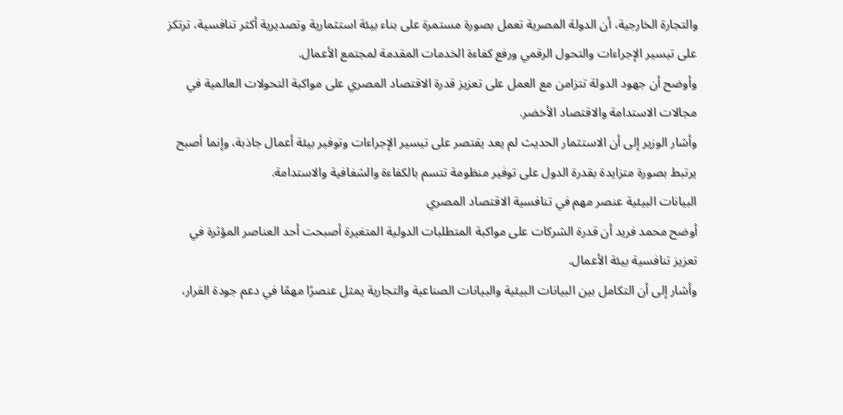والتجارة الخارجية، أن الدولة المصرية تعمل بصورة مستمرة على بناء بيئة استثمارية وتصديرية أكثر تنافسية، ترتكز على تيسير الإجراءات والتحول الرقمي ورفع كفاءة الخدمات المقدمة لمجتمع الأعمال.
وأوضح أن جهود الدولة تتزامن مع العمل على تعزيز قدرة الاقتصاد المصري على مواكبة التحولات العالمية في مجالات الاستدامة والاقتصاد الأخضر.
وأشار الوزير إلى أن الاستثمار الحديث لم يعد يقتصر على تيسير الإجراءات وتوفير بيئة أعمال جاذبة، وإنما أصبح يرتبط بصورة متزايدة بقدرة الدول على توفير منظومة تتسم بالكفاءة والشفافية والاستدامة.
البيانات البيئية عنصر مهم في تنافسية الاقتصاد المصري
أوضح محمد فريد أن قدرة الشركات على مواكبة المتطلبات الدولية المتغيرة أصبحت أحد العناصر المؤثرة في تعزيز تنافسية بيئة الأعمال.
وأشار إلى أن التكامل بين البيانات البيئية والبيانات الصناعية والتجارية يمثل عنصرًا مهمًا في دعم جودة القرار،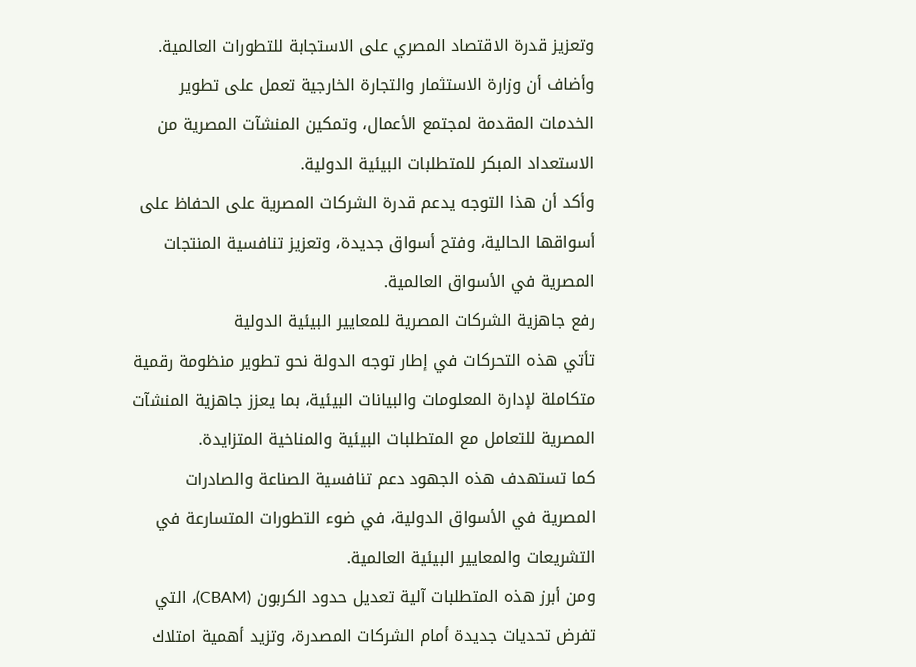وتعزيز قدرة الاقتصاد المصري على الاستجابة للتطورات العالمية.
وأضاف أن وزارة الاستثمار والتجارة الخارجية تعمل على تطوير الخدمات المقدمة لمجتمع الأعمال، وتمكين المنشآت المصرية من الاستعداد المبكر للمتطلبات البيئية الدولية.
وأكد أن هذا التوجه يدعم قدرة الشركات المصرية على الحفاظ على أسواقها الحالية، وفتح أسواق جديدة، وتعزيز تنافسية المنتجات المصرية في الأسواق العالمية.
رفع جاهزية الشركات المصرية للمعايير البيئية الدولية
تأتي هذه التحركات في إطار توجه الدولة نحو تطوير منظومة رقمية متكاملة لإدارة المعلومات والبيانات البيئية، بما يعزز جاهزية المنشآت المصرية للتعامل مع المتطلبات البيئية والمناخية المتزايدة.
كما تستهدف هذه الجهود دعم تنافسية الصناعة والصادرات المصرية في الأسواق الدولية، في ضوء التطورات المتسارعة في التشريعات والمعايير البيئية العالمية.
ومن أبرز هذه المتطلبات آلية تعديل حدود الكربون (CBAM)، التي تفرض تحديات جديدة أمام الشركات المصدرة، وتزيد أهمية امتلاك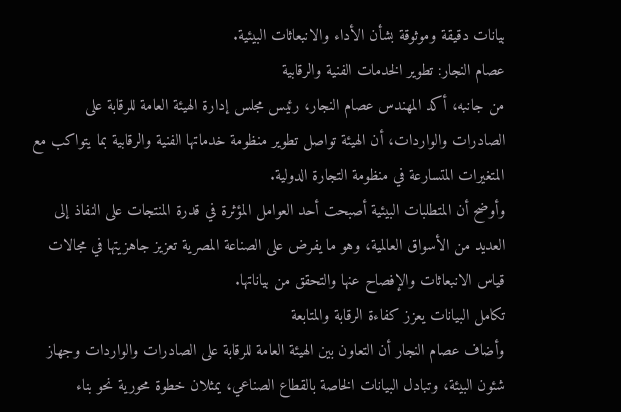بيانات دقيقة وموثوقة بشأن الأداء والانبعاثات البيئية.
عصام النجار: تطوير الخدمات الفنية والرقابية
من جانبه، أكد المهندس عصام النجار، رئيس مجلس إدارة الهيئة العامة للرقابة على الصادرات والواردات، أن الهيئة تواصل تطوير منظومة خدماتها الفنية والرقابية بما يتواكب مع المتغيرات المتسارعة في منظومة التجارة الدولية.
وأوضح أن المتطلبات البيئية أصبحت أحد العوامل المؤثرة في قدرة المنتجات على النفاذ إلى العديد من الأسواق العالمية، وهو ما يفرض على الصناعة المصرية تعزيز جاهزيتها في مجالات قياس الانبعاثات والإفصاح عنها والتحقق من بياناتها.
تكامل البيانات يعزز كفاءة الرقابة والمتابعة
وأضاف عصام النجار أن التعاون بين الهيئة العامة للرقابة على الصادرات والواردات وجهاز شئون البيئة، وتبادل البيانات الخاصة بالقطاع الصناعي، يمثلان خطوة محورية نحو بناء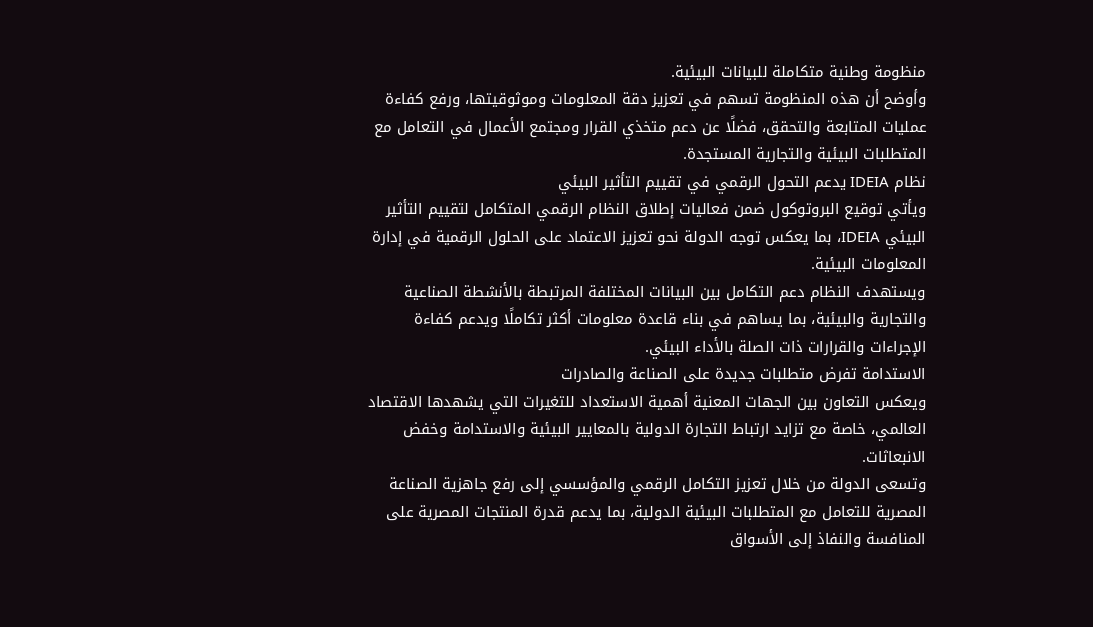منظومة وطنية متكاملة للبيانات البيئية.
وأوضح أن هذه المنظومة تسهم في تعزيز دقة المعلومات وموثوقيتها، ورفع كفاءة عمليات المتابعة والتحقق، فضلًا عن دعم متخذي القرار ومجتمع الأعمال في التعامل مع المتطلبات البيئية والتجارية المستجدة.
نظام IDEIA يدعم التحول الرقمي في تقييم التأثير البيئي
ويأتي توقيع البروتوكول ضمن فعاليات إطلاق النظام الرقمي المتكامل لتقييم التأثير البيئي IDEIA، بما يعكس توجه الدولة نحو تعزيز الاعتماد على الحلول الرقمية في إدارة المعلومات البيئية.
ويستهدف النظام دعم التكامل بين البيانات المختلفة المرتبطة بالأنشطة الصناعية والتجارية والبيئية، بما يساهم في بناء قاعدة معلومات أكثر تكاملًا ويدعم كفاءة الإجراءات والقرارات ذات الصلة بالأداء البيئي.
الاستدامة تفرض متطلبات جديدة على الصناعة والصادرات
ويعكس التعاون بين الجهات المعنية أهمية الاستعداد للتغيرات التي يشهدها الاقتصاد العالمي، خاصة مع تزايد ارتباط التجارة الدولية بالمعايير البيئية والاستدامة وخفض الانبعاثات.
وتسعى الدولة من خلال تعزيز التكامل الرقمي والمؤسسي إلى رفع جاهزية الصناعة المصرية للتعامل مع المتطلبات البيئية الدولية، بما يدعم قدرة المنتجات المصرية على المنافسة والنفاذ إلى الأسواق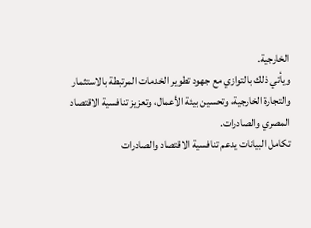الخارجية.
ويأتي ذلك بالتوازي مع جهود تطوير الخدمات المرتبطة بالاستثمار والتجارة الخارجية، وتحسين بيئة الأعمال، وتعزيز تنافسية الاقتصاد المصري والصادرات.
تكامل البيانات يدعم تنافسية الاقتصاد والصادرات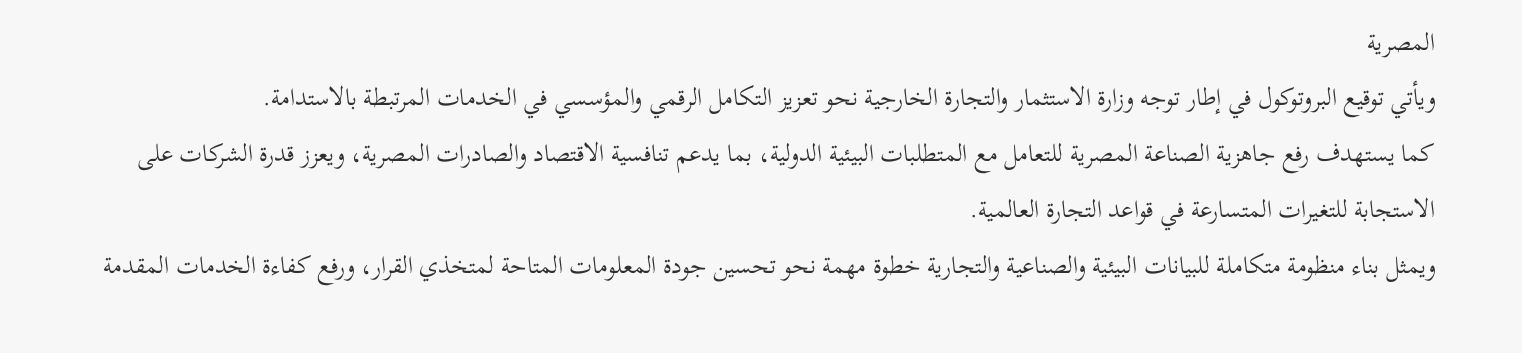المصرية
ويأتي توقيع البروتوكول في إطار توجه وزارة الاستثمار والتجارة الخارجية نحو تعزيز التكامل الرقمي والمؤسسي في الخدمات المرتبطة بالاستدامة.
كما يستهدف رفع جاهزية الصناعة المصرية للتعامل مع المتطلبات البيئية الدولية، بما يدعم تنافسية الاقتصاد والصادرات المصرية، ويعزز قدرة الشركات على الاستجابة للتغيرات المتسارعة في قواعد التجارة العالمية.
ويمثل بناء منظومة متكاملة للبيانات البيئية والصناعية والتجارية خطوة مهمة نحو تحسين جودة المعلومات المتاحة لمتخذي القرار، ورفع كفاءة الخدمات المقدمة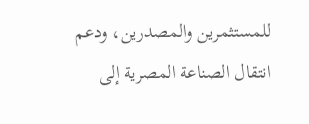للمستثمرين والمصدرين، ودعم انتقال الصناعة المصرية إلى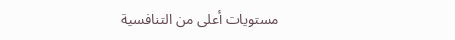مستويات أعلى من التنافسية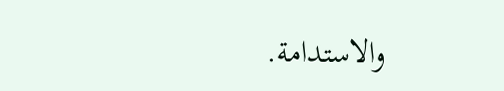والاستدامة.